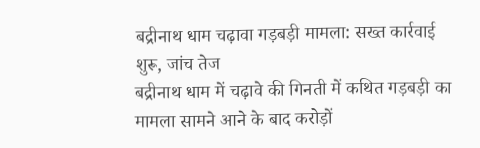बद्रीनाथ धाम चढ़ावा गड़बड़ी मामला: सख्त कार्रवाई शुरू, जांच तेज
बद्रीनाथ धाम में चढ़ावे की गिनती में कथित गड़बड़ी का मामला सामने आने के बाद करोड़ों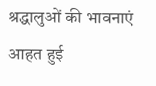श्रद्धालुओं की भावनाएं आहत हुई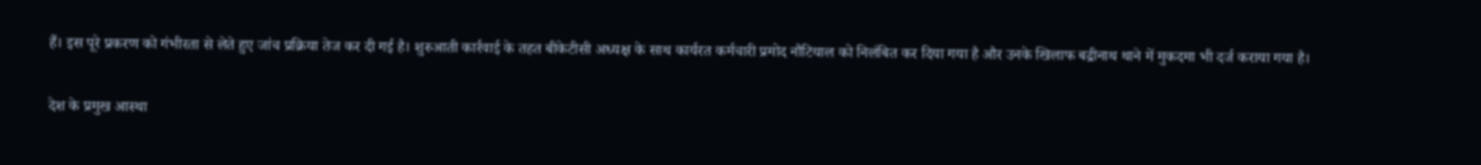हैं। इस पूरे प्रकरण को गंभीरता से लेते हुए जांच प्रक्रिया तेज कर दी गई है। शुरुआती कार्रवाई के तहत बीकेटीसी अध्यक्ष के साथ कार्यरत कर्मचारी प्रमोद नौटियाल को निलंबित कर दिया गया है और उनके खिलाफ बद्रीनाथ थाने में मुकदमा भी दर्ज कराया गया है।

देश के प्रमुख आस्था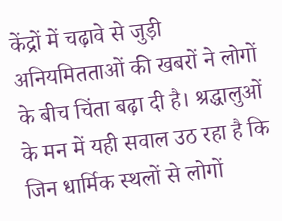केंद्रों में चढ़ावे से जुड़ी अनियमितताओं की खबरों ने लोगों के बीच चिंता बढ़ा दी है। श्रद्धालुओं के मन में यही सवाल उठ रहा है कि जिन धार्मिक स्थलों से लोगों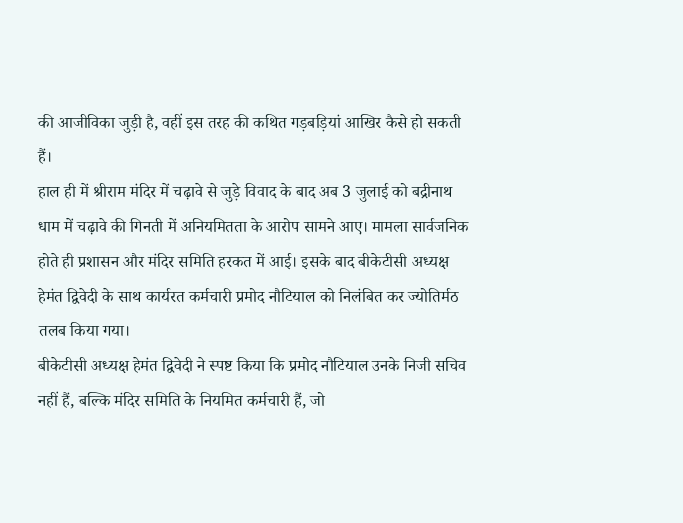की आजीविका जुड़ी है, वहीं इस तरह की कथित गड़बड़ियां आखिर कैसे हो सकती हैं।
हाल ही में श्रीराम मंदिर में चढ़ावे से जुड़े विवाद के बाद अब 3 जुलाई को बद्रीनाथ धाम में चढ़ावे की गिनती में अनियमितता के आरोप सामने आए। मामला सार्वजनिक होते ही प्रशासन और मंदिर समिति हरकत में आई। इसके बाद बीकेटीसी अध्यक्ष हेमंत द्विवेदी के साथ कार्यरत कर्मचारी प्रमोद नौटियाल को निलंबित कर ज्योतिर्मठ तलब किया गया।
बीकेटीसी अध्यक्ष हेमंत द्विवेदी ने स्पष्ट किया कि प्रमोद नौटियाल उनके निजी सचिव नहीं हैं, बल्कि मंदिर समिति के नियमित कर्मचारी हैं, जो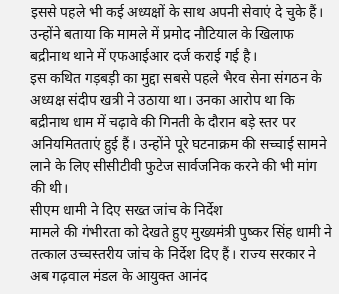इससे पहले भी कई अध्यक्षों के साथ अपनी सेवाएं दे चुके हैं। उन्होंने बताया कि मामले में प्रमोद नौटियाल के खिलाफ बद्रीनाथ थाने में एफआईआर दर्ज कराई गई है।
इस कथित गड़बड़ी का मुद्दा सबसे पहले भैरव सेना संगठन के अध्यक्ष संदीप खत्री ने उठाया था। उनका आरोप था कि बद्रीनाथ धाम में चढ़ावे की गिनती के दौरान बड़े स्तर पर अनियमितताएं हुई हैं। उन्होंने पूरे घटनाक्रम की सच्चाई सामने लाने के लिए सीसीटीवी फुटेज सार्वजनिक करने की भी मांग की थी।
सीएम धामी ने दिए सख्त जांच के निर्देश
मामले की गंभीरता को देखते हुए मुख्यमंत्री पुष्कर सिंह धामी ने तत्काल उच्चस्तरीय जांच के निर्देश दिए हैं। राज्य सरकार ने अब गढ़वाल मंडल के आयुक्त आनंद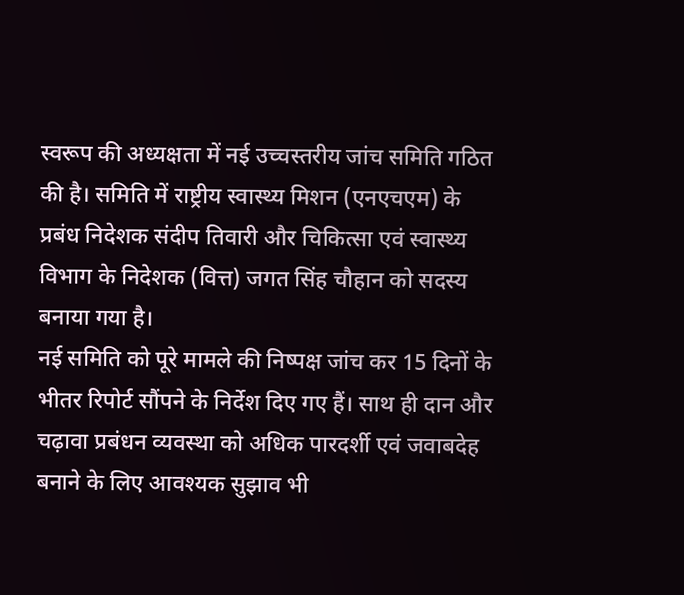स्वरूप की अध्यक्षता में नई उच्चस्तरीय जांच समिति गठित की है। समिति में राष्ट्रीय स्वास्थ्य मिशन (एनएचएम) के प्रबंध निदेशक संदीप तिवारी और चिकित्सा एवं स्वास्थ्य विभाग के निदेशक (वित्त) जगत सिंह चौहान को सदस्य बनाया गया है।
नई समिति को पूरे मामले की निष्पक्ष जांच कर 15 दिनों के भीतर रिपोर्ट सौंपने के निर्देश दिए गए हैं। साथ ही दान और चढ़ावा प्रबंधन व्यवस्था को अधिक पारदर्शी एवं जवाबदेह बनाने के लिए आवश्यक सुझाव भी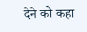देने को कहा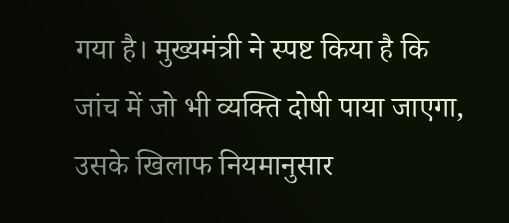गया है। मुख्यमंत्री ने स्पष्ट किया है कि जांच में जो भी व्यक्ति दोषी पाया जाएगा, उसके खिलाफ नियमानुसार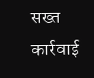सख्त कार्रवाई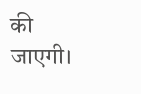की जाएगी।